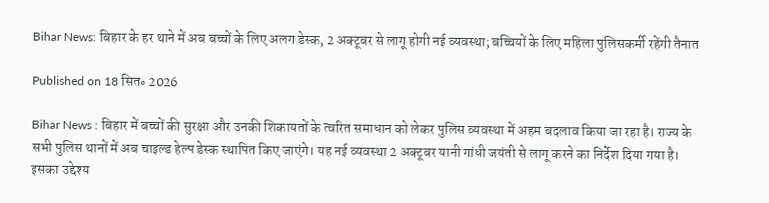Bihar News: बिहार के हर थाने में अब बच्चों के लिए अलग डेस्क, 2 अक्टूबर से लागू होगी नई व्यवस्था; बच्चियों के लिए महिला पुलिसकर्मी रहेंगी तैनात

Published on 18 सित॰ 2026

Bihar News : बिहार में बच्चों की सुरक्षा और उनकी शिकायतों के त्वरित समाधान को लेकर पुलिस व्यवस्था में अहम बदलाव किया जा रहा है। राज्य के सभी पुलिस थानों में अब चाइल्ड हेल्प डेस्क स्थापित किए जाएंगे। यह नई व्यवस्था 2 अक्टूबर यानी गांधी जयंती से लागू करने का निर्देश दिया गया है। इसका उद्देश्य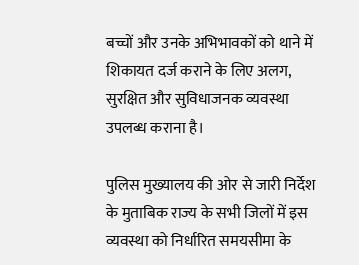बच्चों और उनके अभिभावकों को थाने में शिकायत दर्ज कराने के लिए अलग, सुरक्षित और सुविधाजनक व्यवस्था उपलब्ध कराना है।

पुलिस मुख्यालय की ओर से जारी निर्देश के मुताबिक राज्य के सभी जिलों में इस व्यवस्था को निर्धारित समयसीमा के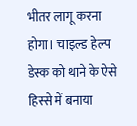भीतर लागू करना होगा। चाइल्ड हेल्प डेस्क को थाने के ऐसे हिस्से में बनाया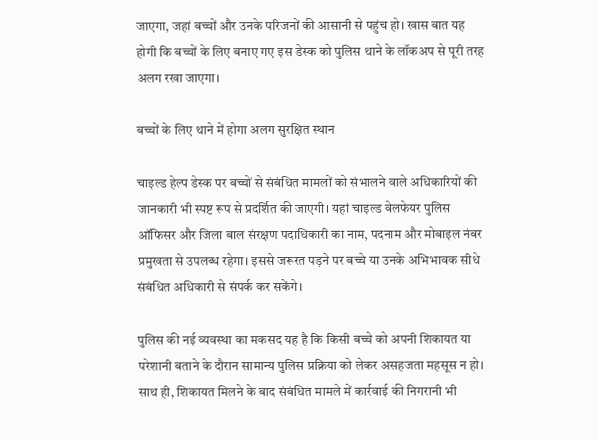जाएगा, जहां बच्चों और उनके परिजनों की आसानी से पहुंच हो। खास बात यह होगी कि बच्चों के लिए बनाए गए इस डेस्क को पुलिस थाने के लॉकअप से पूरी तरह अलग रखा जाएगा।

बच्चों के लिए थाने में होगा अलग सुरक्षित स्थान

चाइल्ड हेल्प डेस्क पर बच्चों से संबंधित मामलों को संभालने वाले अधिकारियों की जानकारी भी स्पष्ट रूप से प्रदर्शित की जाएगी। यहां चाइल्ड वेलफेयर पुलिस ऑफिसर और जिला बाल संरक्षण पदाधिकारी का नाम, पदनाम और मोबाइल नंबर प्रमुखता से उपलब्ध रहेगा। इससे जरूरत पड़ने पर बच्चे या उनके अभिभावक सीधे संबंधित अधिकारी से संपर्क कर सकेंगे।

पुलिस की नई व्यवस्था का मकसद यह है कि किसी बच्चे को अपनी शिकायत या परेशानी बताने के दौरान सामान्य पुलिस प्रक्रिया को लेकर असहजता महसूस न हो। साथ ही, शिकायत मिलने के बाद संबंधित मामले में कार्रवाई की निगरानी भी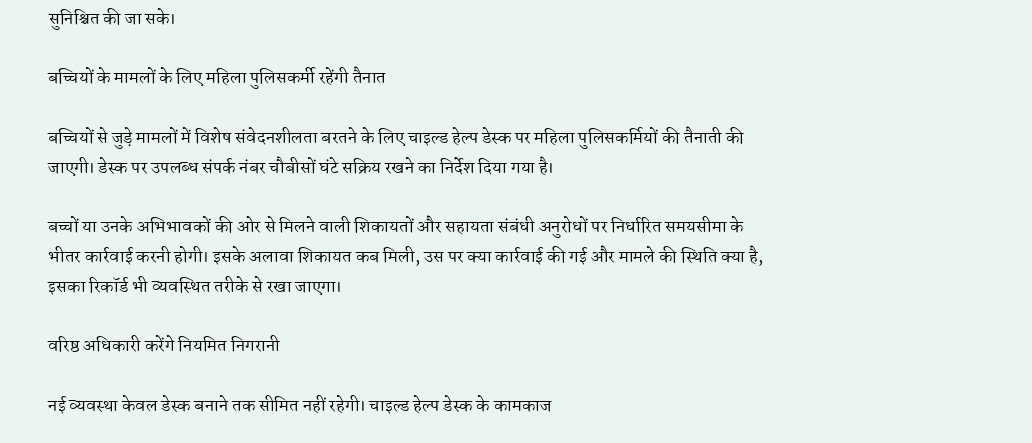सुनिश्चित की जा सके।

बच्चियों के मामलों के लिए महिला पुलिसकर्मी रहेंगी तैनात

बच्चियों से जुड़े मामलों में विशेष संवेदनशीलता बरतने के लिए चाइल्ड हेल्प डेस्क पर महिला पुलिसकर्मियों की तैनाती की जाएगी। डेस्क पर उपलब्ध संपर्क नंबर चौबीसों घंटे सक्रिय रखने का निर्देश दिया गया है।

बच्चों या उनके अभिभावकों की ओर से मिलने वाली शिकायतों और सहायता संबंधी अनुरोधों पर निर्धारित समयसीमा के भीतर कार्रवाई करनी होगी। इसके अलावा शिकायत कब मिली, उस पर क्या कार्रवाई की गई और मामले की स्थिति क्या है, इसका रिकॉर्ड भी व्यवस्थित तरीके से रखा जाएगा।

वरिष्ठ अधिकारी करेंगे नियमित निगरानी

नई व्यवस्था केवल डेस्क बनाने तक सीमित नहीं रहेगी। चाइल्ड हेल्प डेस्क के कामकाज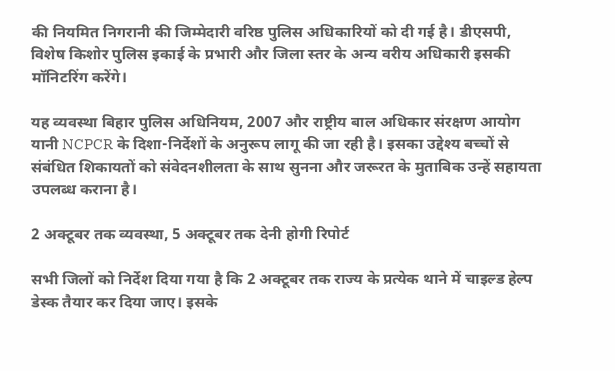की नियमित निगरानी की जिम्मेदारी वरिष्ठ पुलिस अधिकारियों को दी गई है। डीएसपी, विशेष किशोर पुलिस इकाई के प्रभारी और जिला स्तर के अन्य वरीय अधिकारी इसकी मॉनिटरिंग करेंगे।

यह व्यवस्था बिहार पुलिस अधिनियम, 2007 और राष्ट्रीय बाल अधिकार संरक्षण आयोग यानी NCPCR के दिशा-निर्देशों के अनुरूप लागू की जा रही है। इसका उद्देश्य बच्चों से संबंधित शिकायतों को संवेदनशीलता के साथ सुनना और जरूरत के मुताबिक उन्हें सहायता उपलब्ध कराना है।

2 अक्टूबर तक व्यवस्था, 5 अक्टूबर तक देनी होगी रिपोर्ट

सभी जिलों को निर्देश दिया गया है कि 2 अक्टूबर तक राज्य के प्रत्येक थाने में चाइल्ड हेल्प डेस्क तैयार कर दिया जाए। इसके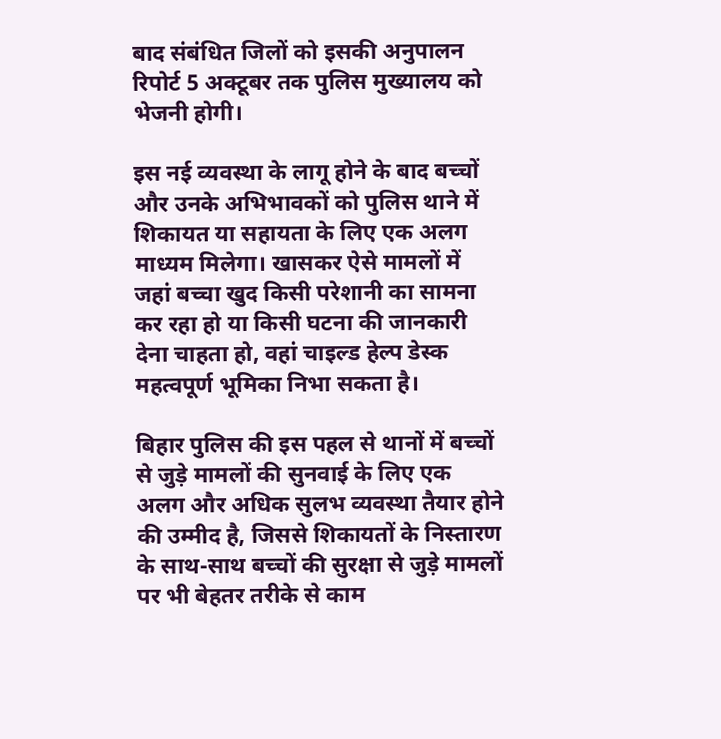बाद संबंधित जिलों को इसकी अनुपालन रिपोर्ट 5 अक्टूबर तक पुलिस मुख्यालय को भेजनी होगी।

इस नई व्यवस्था के लागू होने के बाद बच्चों और उनके अभिभावकों को पुलिस थाने में शिकायत या सहायता के लिए एक अलग माध्यम मिलेगा। खासकर ऐसे मामलों में जहां बच्चा खुद किसी परेशानी का सामना कर रहा हो या किसी घटना की जानकारी देना चाहता हो, वहां चाइल्ड हेल्प डेस्क महत्वपूर्ण भूमिका निभा सकता है।

बिहार पुलिस की इस पहल से थानों में बच्चों से जुड़े मामलों की सुनवाई के लिए एक अलग और अधिक सुलभ व्यवस्था तैयार होने की उम्मीद है, जिससे शिकायतों के निस्तारण के साथ-साथ बच्चों की सुरक्षा से जुड़े मामलों पर भी बेहतर तरीके से काम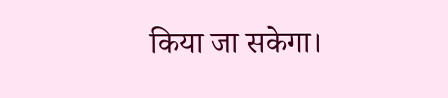किया जा सकेगा।